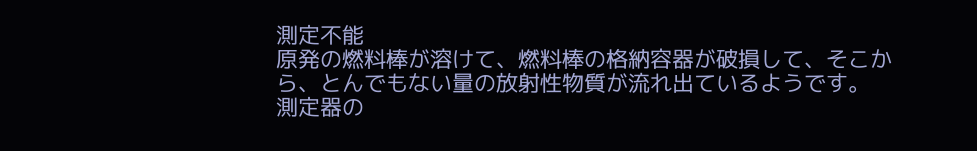測定不能
原発の燃料棒が溶けて、燃料棒の格納容器が破損して、そこから、とんでもない量の放射性物質が流れ出ているようです。
測定器の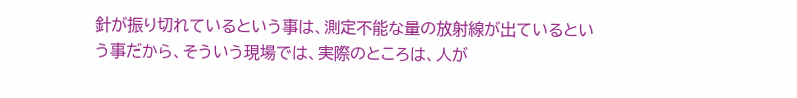針が振り切れているという事は、測定不能な量の放射線が出ているという事だから、そういう現場では、実際のところは、人が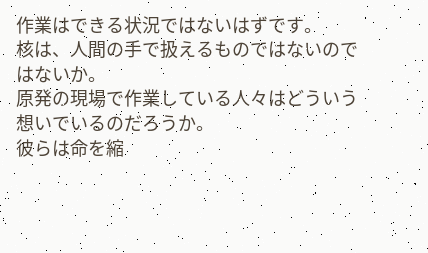作業はできる状況ではないはずです。
核は、人間の手で扱えるものではないのではないか。
原発の現場で作業している人々はどういう想いでいるのだろうか。
彼らは命を縮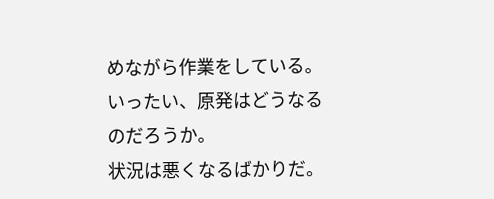めながら作業をしている。
いったい、原発はどうなるのだろうか。
状況は悪くなるばかりだ。